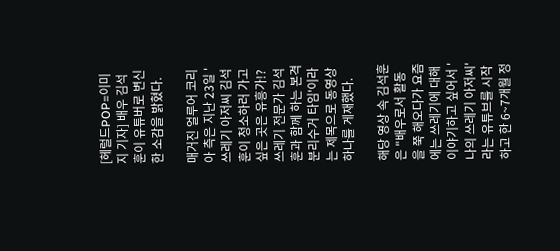[헤럴드POP=이미지 기자] 배우 김석훈이 유튜버로 변신한 소감을 밝혔다.

매거진 얼루어 코리아 측은 지난 23일 '쓰레기 아저씨 김석훈이 청소하러 가고 싶은 곳은 유흥가!? 쓰레기 전문가 김석훈과 함께 하는 본격 분리수거 타임'이라는 제목으로 동영상 하나를 게재했다.

해당 영상 속 김석훈은 "배우로서 활동을 쭉 해오다가 요즘에는 쓰레기에 대해 이야기하고 싶어서 '나의 쓰레기 아저씨'라는 유튜브를 시작하고 한 6~7개월 정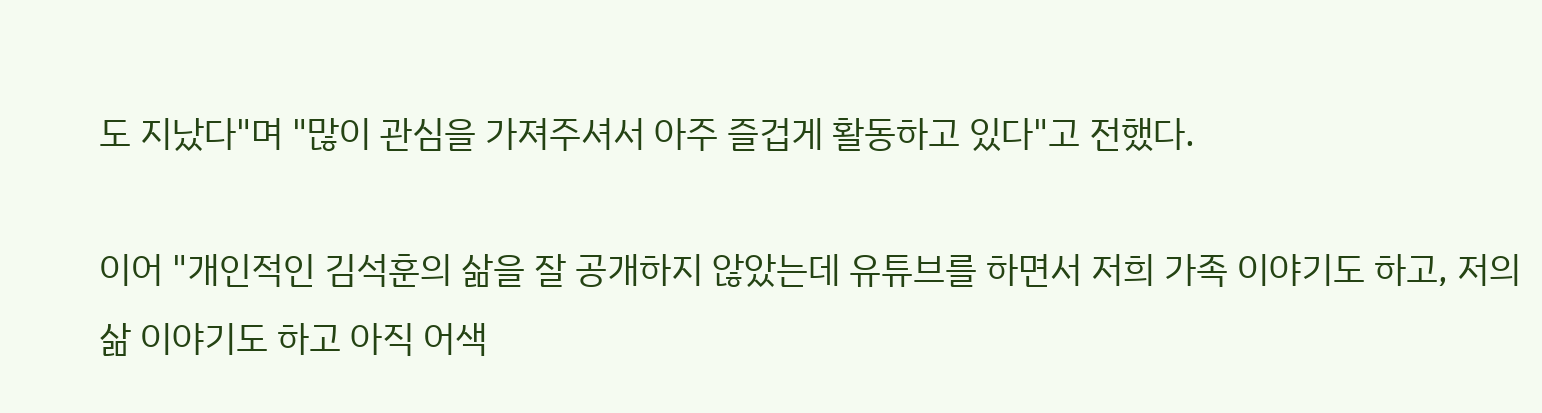도 지났다"며 "많이 관심을 가져주셔서 아주 즐겁게 활동하고 있다"고 전했다.

이어 "개인적인 김석훈의 삶을 잘 공개하지 않았는데 유튜브를 하면서 저희 가족 이야기도 하고, 저의 삶 이야기도 하고 아직 어색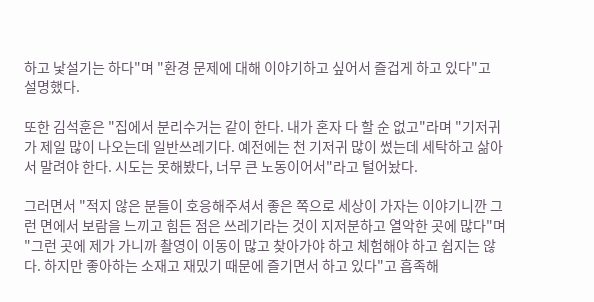하고 낯설기는 하다"며 "환경 문제에 대해 이야기하고 싶어서 즐겁게 하고 있다"고 설명했다.

또한 김석훈은 "집에서 분리수거는 같이 한다. 내가 혼자 다 할 순 없고"라며 "기저귀가 제일 많이 나오는데 일반쓰레기다. 예전에는 천 기저귀 많이 썼는데 세탁하고 삶아서 말려야 한다. 시도는 못해봤다, 너무 큰 노동이어서"라고 털어놨다.

그러면서 "적지 않은 분들이 호응해주셔서 좋은 쪽으로 세상이 가자는 이야기니깐 그런 면에서 보람을 느끼고 힘든 점은 쓰레기라는 것이 지저분하고 열악한 곳에 많다"며 "그런 곳에 제가 가니까 촬영이 이동이 많고 찾아가야 하고 체험해야 하고 쉽지는 않다. 하지만 좋아하는 소재고 재밌기 때문에 즐기면서 하고 있다"고 흡족해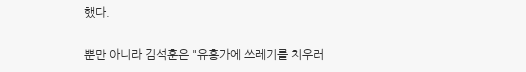했다.

뿐만 아니라 김석훈은 "유흥가에 쓰레기를 치우러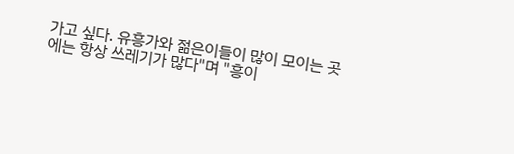가고 싶다. 유흥가와 젊은이들이 많이 모이는 곳에는 항상 쓰레기가 많다"며 "흥이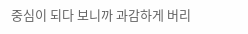중심이 되다 보니까 과감하게 버리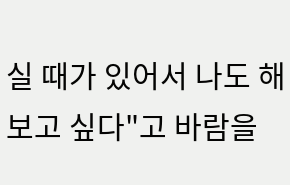실 때가 있어서 나도 해보고 싶다"고 바람을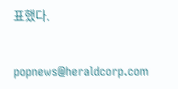표했다.


popnews@heraldcorp.com